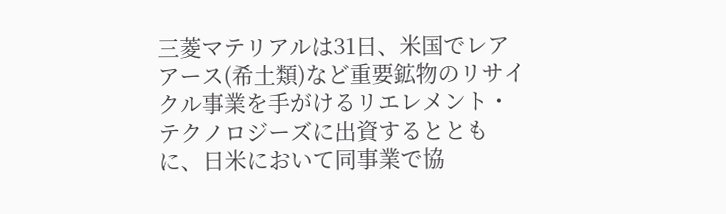三菱マテリアルは31日、米国でレアアース(希土類)など重要鉱物のリサイクル事業を手がけるリエレメント・テクノロジーズに出資するとともに、日米において同事業で協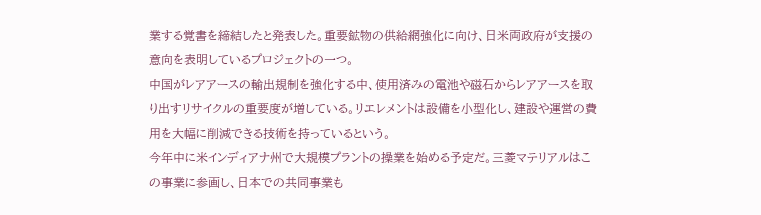業する覚書を締結したと発表した。重要鉱物の供給網強化に向け、日米両政府が支援の意向を表明しているプロジェクトの一つ。
中国がレアアースの輸出規制を強化する中、使用済みの電池や磁石からレアアースを取り出すリサイクルの重要度が増している。リエレメントは設備を小型化し、建設や運営の費用を大幅に削減できる技術を持っているという。
今年中に米インディアナ州で大規模プラントの操業を始める予定だ。三菱マテリアルはこの事業に参画し、日本での共同事業も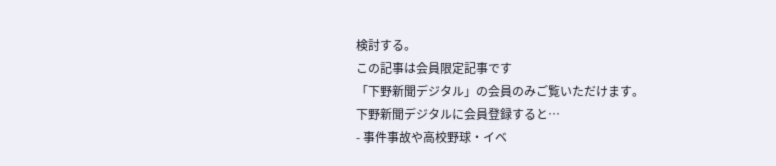検討する。
この記事は会員限定記事です
「下野新聞デジタル」の会員のみご覧いただけます。
下野新聞デジタルに会員登録すると…
- 事件事故や高校野球・イベ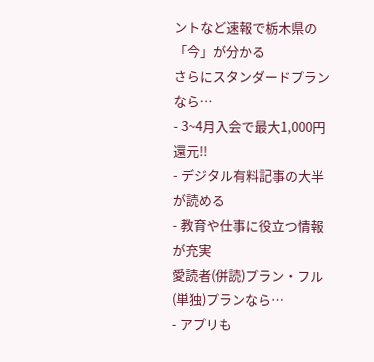ントなど速報で栃木県の「今」が分かる
さらにスタンダードプランなら…
- 3~4月入会で最大1,000円還元!!
- デジタル有料記事の大半が読める
- 教育や仕事に役立つ情報が充実
愛読者(併読)プラン・フル(単独)プランなら…
- アプリも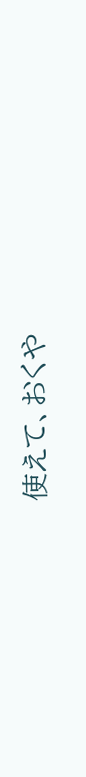使えて、おくや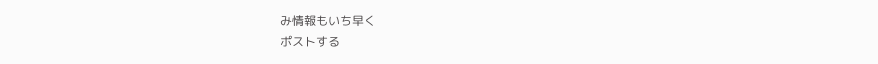み情報もいち早く
ポストする